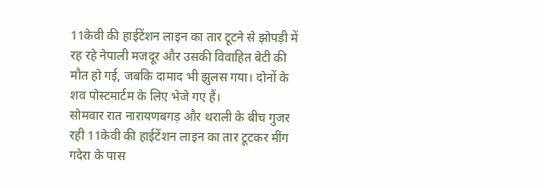11केवी की हाईटेंशन लाइन का तार टूटने से झोपड़ी में रह रहे नेपाली मजदूर और उसकी विवाहित बेटी की मौत हो गई, जबकि दामाद भी झुलस गया। दोनों के शव पोस्टमार्टम के लिए भेजे गए हैं।
सोमवार रात नारायणबगड़ और थराली के बीच गुजर रही 11केवी की हाईटेंशन लाइन का तार टूटकर मींग गदेरा के पास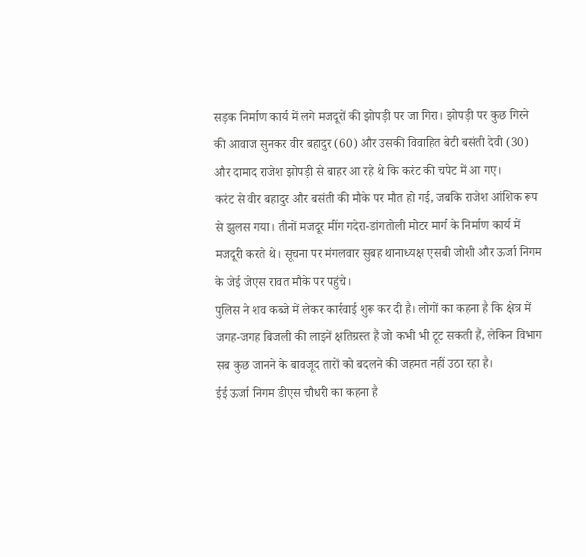सड़क निर्माण कार्य में लगे मजदूरों की झोपड़ी पर जा गिरा। झोपड़ी पर कुछ गिरने की आवाज सुनकर वीर बहादुर (60) और उसकी विवाहित बेटी बसंती देवी (30) और दामाद राजेश झोपड़ी से बाहर आ रहे थे कि करंट की चपेट में आ गए।
करंट से वीर बहादुर और बसंती की मौके पर मौत हो गई, जबकि राजेश आंशिक रूप से झुलस गया। तीनों मजदूर मींग गदेरा-डांगतोली मोटर मार्ग के निर्माण कार्य में मजदूरी करते थे। सूचना पर मंगलवार सुबह थानाध्यक्ष एसबी जोशी और ऊर्जा निगम के जेई जेएस रावत मौके पर पहुंचे।
पुलिस ने शव कब्जे में लेकर कार्रवाई शुरू कर दी है। लोगों का कहना है कि क्षेत्र में जगह-जगह बिजली की लाइनें क्षतिग्रस्त हैं जो कभी भी टूट सकती हैं, लेकिन विभाग सब कुछ जानने के बावजूद तारों को बदलने की जहमत नहीं उठा रहा है।
ईई ऊर्जा निगम डीएस चौधरी का कहना है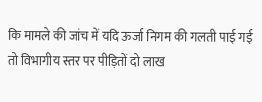कि मामले की जांच में यदि ऊर्जा निगम की गलती पाई गई तो विभागीय स्तर पर पीड़ितों दो लाख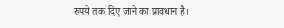रुपये तक दिए जाने का प्रावधान है।